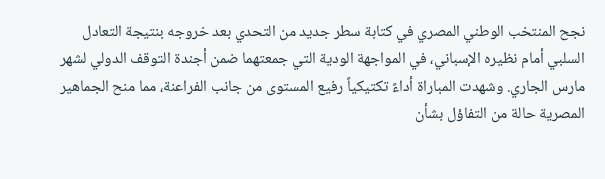نجح المنتخب الوطني المصري في كتابة سطر جديد من التحدي بعد خروجه بنتيجة التعادل السلبي أمام نظيره الإسباني، في المواجهة الودية التي جمعتهما ضمن أجندة التوقف الدولي لشهر مارس الجاري. وشهدت المباراة أداءً تكتيكياً رفيع المستوى من جانب الفراعنة، مما منح الجماهير المصرية حالة من التفاؤل بشأن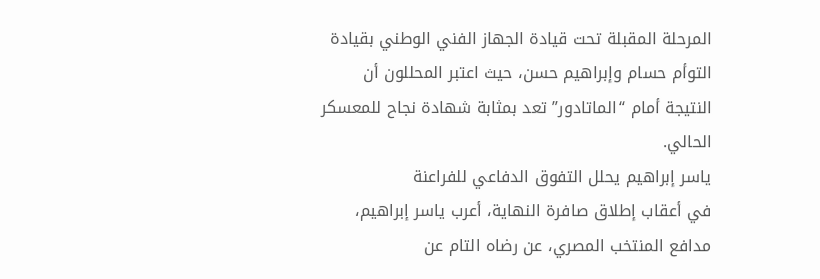المرحلة المقبلة تحت قيادة الجهاز الفني الوطني بقيادة التوأم حسام وإبراهيم حسن، حيث اعتبر المحللون أن النتيجة أمام “الماتادور” تعد بمثابة شهادة نجاح للمعسكر الحالي.
ياسر إبراهيم يحلل التفوق الدفاعي للفراعنة
في أعقاب إطلاق صافرة النهاية، أعرب ياسر إبراهيم، مدافع المنتخب المصري، عن رضاه التام عن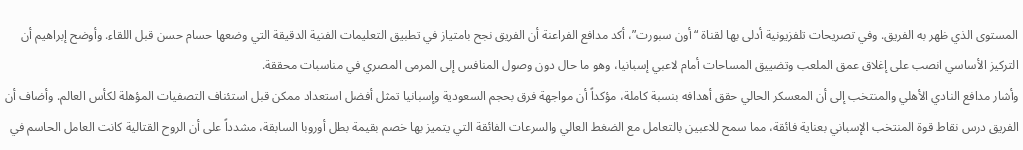المستوى الذي ظهر به الفريق. وفي تصريحات تلفزيونية أدلى بها لقناة “أون سبورت”، أكد مدافع الفراعنة أن الفريق نجح بامتياز في تطبيق التعليمات الفنية الدقيقة التي وضعها حسام حسن قبل اللقاء. وأوضح إبراهيم أن التركيز الأساسي انصب على إغلاق عمق الملعب وتضييق المساحات أمام لاعبي إسبانيا، وهو ما حال دون وصول المنافس إلى المرمى المصري في مناسبات محققة.
وأشار مدافع النادي الأهلي والمنتخب إلى أن المعسكر الحالي حقق أهدافه بنسبة كاملة، مؤكداً أن مواجهة فرق بحجم السعودية وإسبانيا تمثل أفضل استعداد ممكن قبل استئناف التصفيات المؤهلة لكأس العالم. وأضاف أن الفريق درس نقاط قوة المنتخب الإسباني بعناية فائقة، مما سمح للاعبين بالتعامل مع الضغط العالي والسرعات الفائقة التي يتميز بها خصم بقيمة بطل أوروبا السابقة، مشدداً على أن الروح القتالية كانت العامل الحاسم في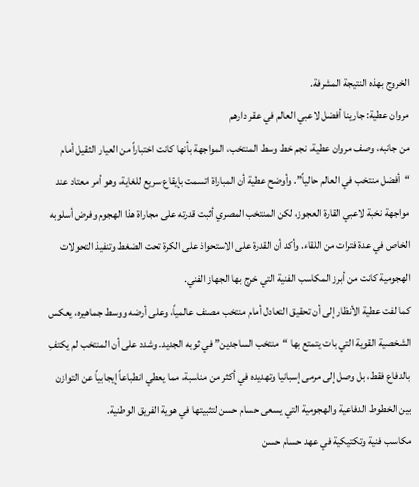الخروج بهذه النتيجة المشرفة.
مروان عطية: جارينا أفضل لاعبي العالم في عقر دارهم
من جانبه، وصف مروان عطية، نجم خط وسط المنتخب، المواجهة بأنها كانت اختباراً من العيار الثقيل أمام “أفضل منتخب في العالم حالياً”. وأوضح عطية أن المباراة اتسمت بإيقاع سريع للغاية، وهو أمر معتاد عند مواجهة نخبة لاعبي القارة العجوز، لكن المنتخب المصري أثبت قدرته على مجاراة هذا الهجوم وفرض أسلوبه الخاص في عدة فترات من اللقاء. وأكد أن القدرة على الاستحواذ على الكرة تحت الضغط وتنفيذ التحولات الهجومية كانت من أبرز المكاسب الفنية التي خرج بها الجهاز الفني.
كما لفت عطية الأنظار إلى أن تحقيق التعادل أمام منتخب مصنف عالمياً، وعلى أرضه ووسط جماهيره، يعكس الشخصية القوية التي بات يتمتع بها “منتخب الساجدين” في ثوبه الجديد. وشدد على أن المنتخب لم يكتفِ بالدفاع فقط، بل وصل إلى مرمى إسبانيا وتهديده في أكثر من مناسبة، مما يعطي انطباعاً إيجابياً عن التوازن بين الخطوط الدفاعية والهجومية التي يسعى حسام حسن لتثبيتها في هوية الفريق الوطنية.
مكاسب فنية وتكتيكية في عهد حسام حسن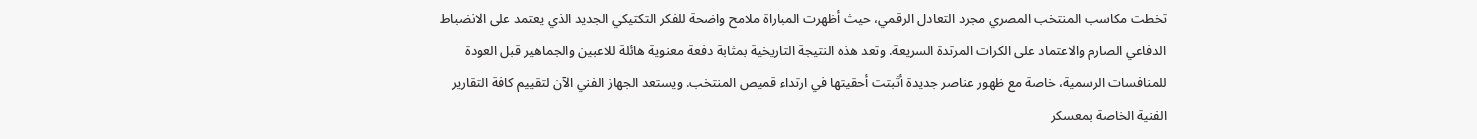تخطت مكاسب المنتخب المصري مجرد التعادل الرقمي، حيث أظهرت المباراة ملامح واضحة للفكر التكتيكي الجديد الذي يعتمد على الانضباط الدفاعي الصارم والاعتماد على الكرات المرتدة السريعة. وتعد هذه النتيجة التاريخية بمثابة دفعة معنوية هائلة للاعبين والجماهير قبل العودة للمنافسات الرسمية، خاصة مع ظهور عناصر جديدة أثبتت أحقيتها في ارتداء قميص المنتخب. ويستعد الجهاز الفني الآن لتقييم كافة التقارير الفنية الخاصة بمعسكر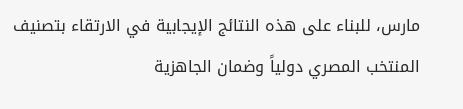مارس، للبناء على هذه النتائج الإيجابية في الارتقاء بتصنيف المنتخب المصري دولياً وضمان الجاهزية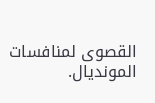القصوى لمنافسات المونديال.